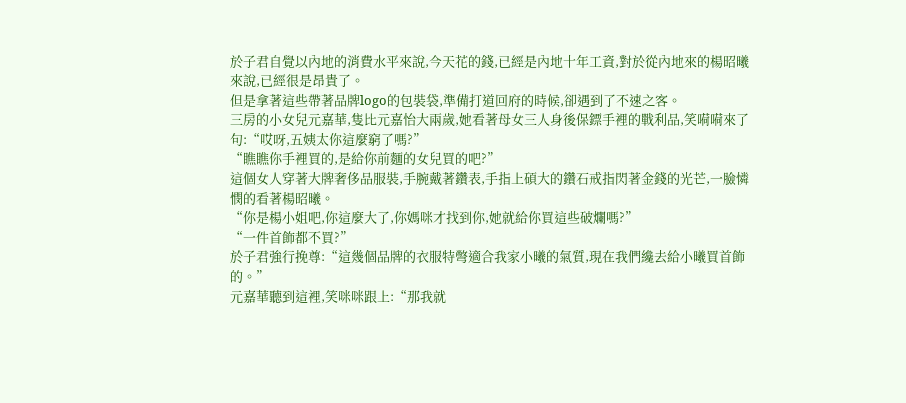於子君自覺以內地的消費水平來說,今天花的錢,已經是內地十年工資,對於從內地來的楊昭曦來說,已經很是昂貴了。
但是拿著這些帶著品牌logo的包裝袋,準備打道回府的時候,卻遇到了不速之客。
三房的小女兒元嘉華,隻比元嘉怡大兩歲,她看著母女三人身後保鏢手裡的戰利品,笑嗬嗬來了句:“哎呀,五姨太你這麼窮了嗎?”
“瞧瞧你手裡買的,是給你前麵的女兒買的吧?”
這個女人穿著大牌奢侈品服裝,手腕戴著鑽表,手指上碩大的鑽石戒指閃著金錢的光芒,一臉憐憫的看著楊昭曦。
“你是楊小姐吧,你這麼大了,你媽咪才找到你,她就給你買這些破爛嗎?”
“一件首飾都不買?”
於子君強行挽尊:“這幾個品牌的衣服特彆適合我家小曦的氣質,現在我們纔去給小曦買首飾的。”
元嘉華聽到這裡,笑咪咪跟上:“那我就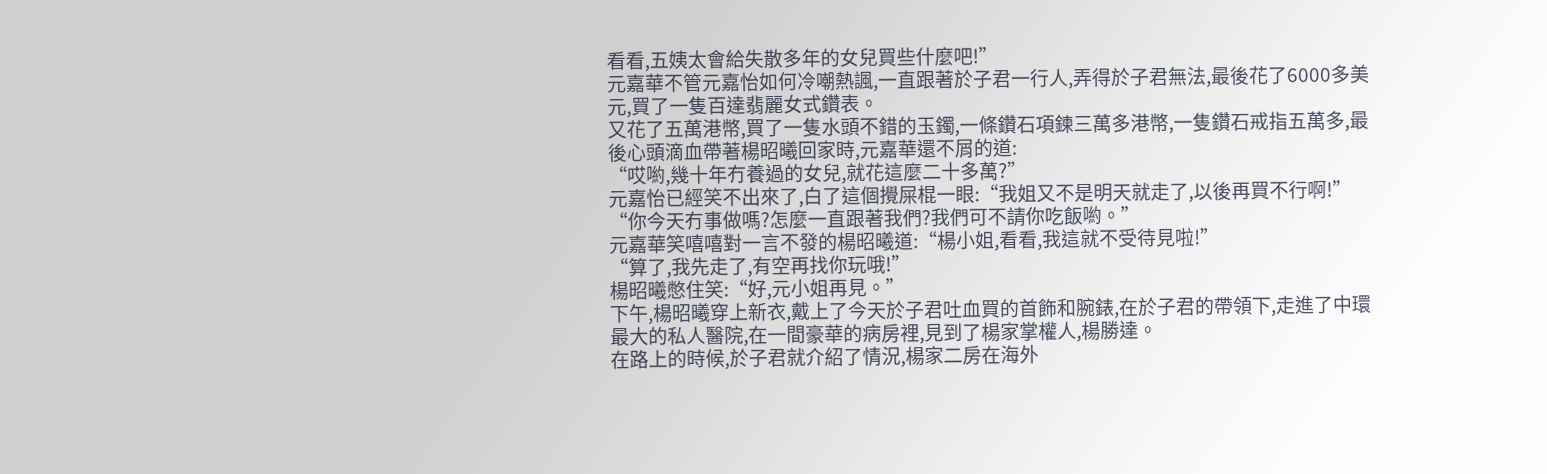看看,五姨太會給失散多年的女兒買些什麼吧!”
元嘉華不管元嘉怡如何冷嘲熱諷,一直跟著於子君一行人,弄得於子君無法,最後花了6000多美元,買了一隻百達翡麗女式鑽表。
又花了五萬港幣,買了一隻水頭不錯的玉鐲,一條鑽石項鍊三萬多港幣,一隻鑽石戒指五萬多,最後心頭滴血帶著楊昭曦回家時,元嘉華還不屑的道:
“哎喲,幾十年冇養過的女兒,就花這麼二十多萬?”
元嘉怡已經笑不出來了,白了這個攪屎棍一眼:“我姐又不是明天就走了,以後再買不行啊!”
“你今天冇事做嗎?怎麼一直跟著我們?我們可不請你吃飯喲。”
元嘉華笑嘻嘻對一言不發的楊昭曦道:“楊小姐,看看,我這就不受待見啦!”
“算了,我先走了,有空再找你玩哦!”
楊昭曦憋住笑:“好,元小姐再見。”
下午,楊昭曦穿上新衣,戴上了今天於子君吐血買的首飾和腕錶,在於子君的帶領下,走進了中環最大的私人醫院,在一間豪華的病房裡,見到了楊家掌權人,楊勝達。
在路上的時候,於子君就介紹了情況,楊家二房在海外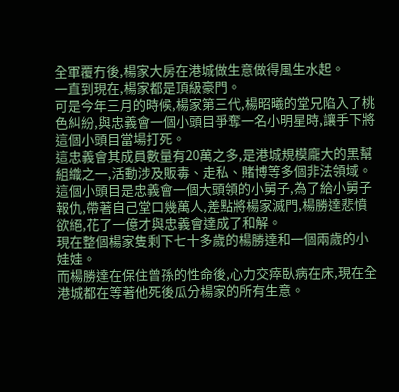全軍覆冇後,楊家大房在港城做生意做得風生水起。
一直到現在,楊家都是頂級豪門。
可是今年三月的時候,楊家第三代,楊昭曦的堂兄陷入了桃色糾紛,與忠義會一個小頭目爭奪一名小明星時,讓手下將這個小頭目當場打死。
這忠義會其成員數量有20萬之多,是港城規模龐大的黑幫組織之一,活動涉及販毒、走私、賭博等多個非法領域。
這個小頭目是忠義會一個大頭領的小舅子,為了給小舅子報仇,帶著自己堂口幾萬人,差點將楊家滅門,楊勝達悲憤欲絕,花了一億才與忠義會達成了和解。
現在整個楊家隻剩下七十多歲的楊勝達和一個兩歲的小娃娃。
而楊勝達在保住曾孫的性命後,心力交瘁臥病在床,現在全港城都在等著他死後瓜分楊家的所有生意。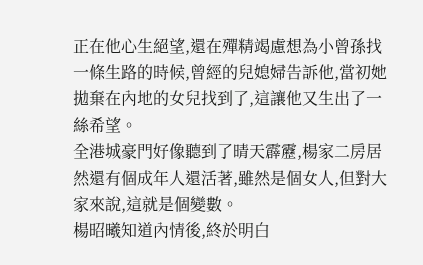正在他心生絕望,還在殫精竭慮想為小曾孫找一條生路的時候,曾經的兒媳婦告訴他,當初她拋棄在內地的女兒找到了,這讓他又生出了一絲希望。
全港城豪門好像聽到了晴天霹靂,楊家二房居然還有個成年人還活著,雖然是個女人,但對大家來說,這就是個變數。
楊昭曦知道內情後,終於明白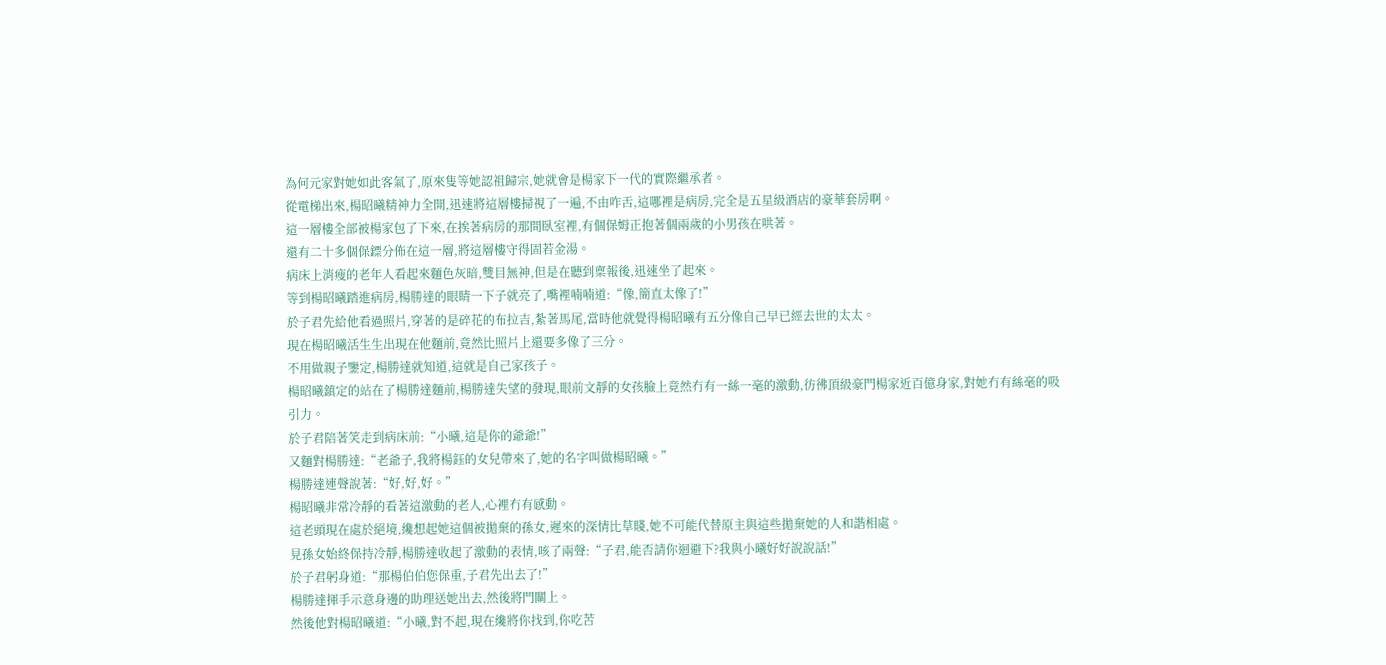為何元家對她如此客氣了,原來隻等她認祖歸宗,她就會是楊家下一代的實際繼承者。
從電梯出來,楊昭曦精神力全開,迅速將這層樓掃視了一遍,不由咋舌,這哪裡是病房,完全是五星級酒店的豪華套房啊。
這一層樓全部被楊家包了下來,在挨著病房的那間臥室裡,有個保姆正抱著個兩歲的小男孩在哄著。
還有二十多個保鏢分佈在這一層,將這層樓守得固若金湯。
病床上消瘦的老年人看起來麵色灰暗,雙目無神,但是在聽到稟報後,迅速坐了起來。
等到楊昭曦踏進病房,楊勝達的眼睛一下子就亮了,嘴裡喃喃道:“像,簡直太像了!”
於子君先給他看過照片,穿著的是碎花的布拉吉,紮著馬尾,當時他就覺得楊昭曦有五分像自己早已經去世的太太。
現在楊昭曦活生生出現在他麵前,竟然比照片上還要多像了三分。
不用做親子鑒定,楊勝達就知道,這就是自己家孩子。
楊昭曦鎮定的站在了楊勝達麵前,楊勝達失望的發現,眼前文靜的女孩臉上竟然冇有一絲一毫的激動,彷彿頂級豪門楊家近百億身家,對她冇有絲毫的吸引力。
於子君陪著笑走到病床前:“小曦,這是你的爺爺!”
又麵對楊勝達:“老爺子,我將楊鈺的女兒帶來了,她的名字叫做楊昭曦。”
楊勝達連聲說著:“好,好,好。”
楊昭曦非常冷靜的看著這激動的老人,心裡冇有感動。
這老頭現在處於絕境,纔想起她這個被拋棄的孫女,遲來的深情比草賤,她不可能代替原主與這些拋棄她的人和諧相處。
見孫女始終保持冷靜,楊勝達收起了激動的表情,咳了兩聲:“子君,能否請你迴避下?我與小曦好好說說話!”
於子君躬身道:“那楊伯伯您保重,子君先出去了!”
楊勝達揮手示意身邊的助理送她出去,然後將門關上。
然後他對楊昭曦道:“小曦,對不起,現在纔將你找到,你吃苦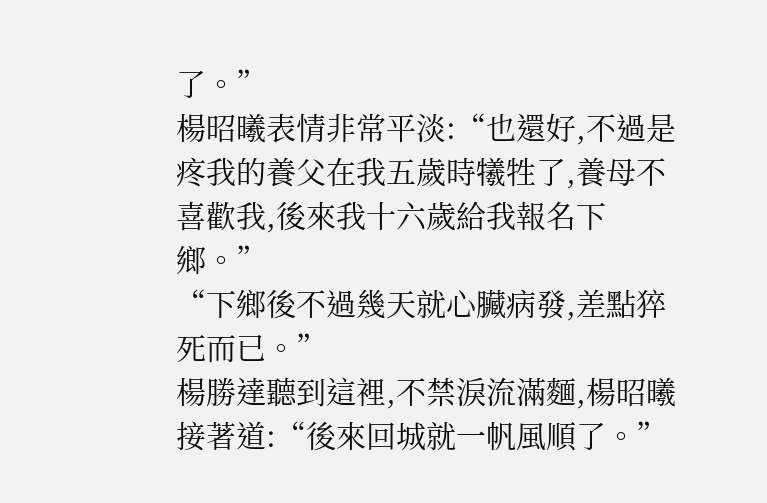了。”
楊昭曦表情非常平淡:“也還好,不過是疼我的養父在我五歲時犧牲了,養母不喜歡我,後來我十六歲給我報名下鄉。”
“下鄉後不過幾天就心臟病發,差點猝死而已。”
楊勝達聽到這裡,不禁淚流滿麵,楊昭曦接著道:“後來回城就一帆風順了。”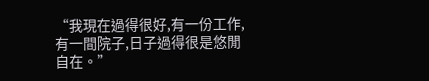“我現在過得很好,有一份工作,有一間院子,日子過得很是悠閒自在。”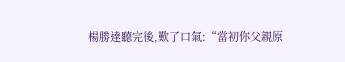楊勝達聽完後,歎了口氣:“當初你父親原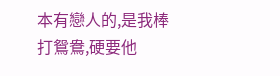本有戀人的,是我棒打鴛鴦,硬要他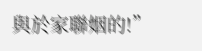與於家聯姻的!”